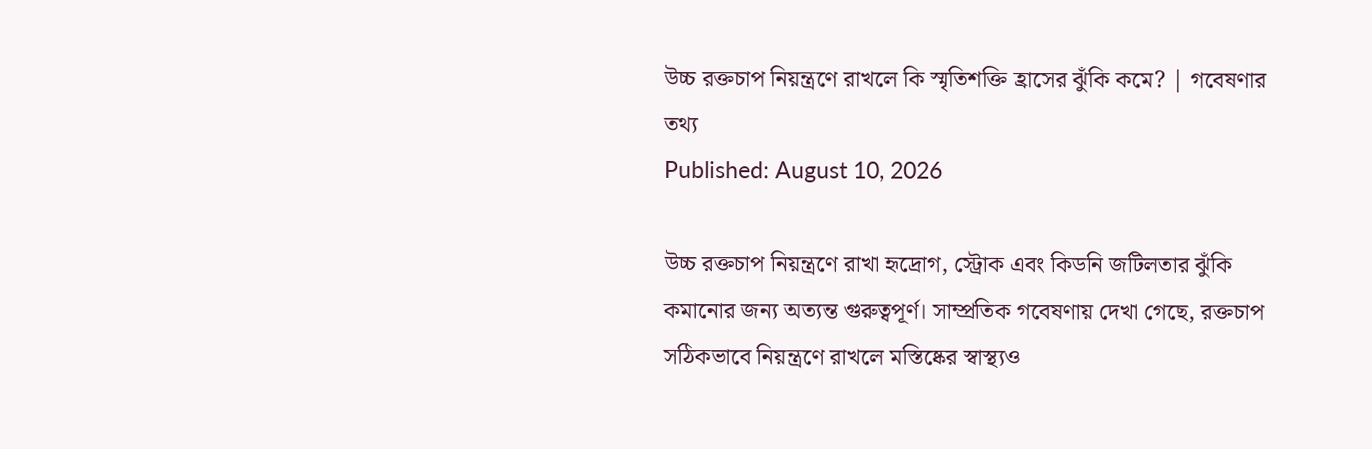উচ্চ রক্তচাপ নিয়ন্ত্রণে রাখলে কি স্মৃতিশক্তি হ্রাসের ঝুঁকি কমে? | গবেষণার তথ্য
Published: August 10, 2026

উচ্চ রক্তচাপ নিয়ন্ত্রণে রাখা হৃদ্রোগ, স্ট্রোক এবং কিডনি জটিলতার ঝুঁকি কমানোর জন্য অত্যন্ত গুরুত্বপূর্ণ। সাম্প্রতিক গবেষণায় দেখা গেছে, রক্তচাপ সঠিকভাবে নিয়ন্ত্রণে রাখলে মস্তিষ্কের স্বাস্থ্যও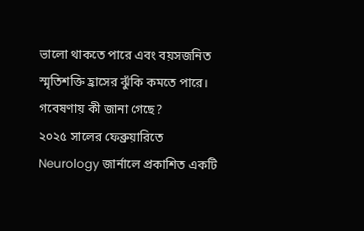ভালো থাকতে পারে এবং বয়সজনিত স্মৃতিশক্তি হ্রাসের ঝুঁকি কমতে পারে।
গবেষণায় কী জানা গেছে?
২০২৫ সালের ফেব্রুয়ারিতে Neurology জার্নালে প্রকাশিত একটি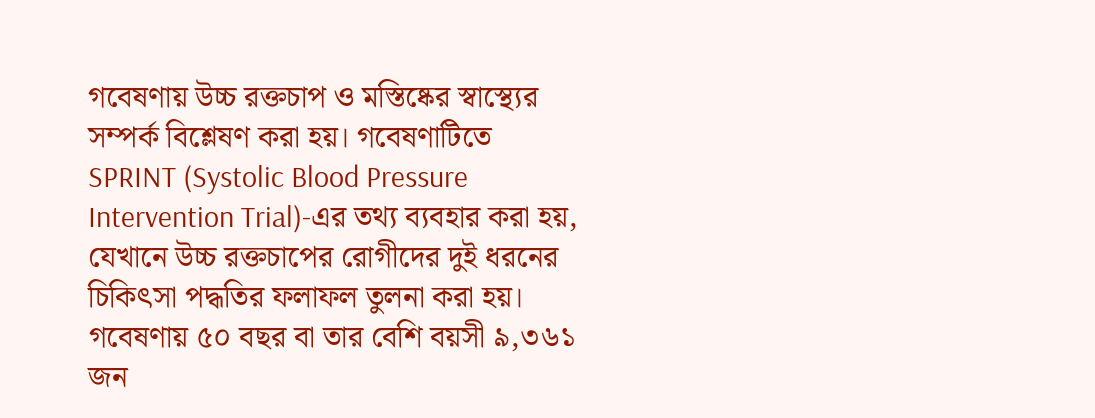গবেষণায় উচ্চ রক্তচাপ ও মস্তিষ্কের স্বাস্থ্যের সম্পর্ক বিশ্লেষণ করা হয়। গবেষণাটিতে SPRINT (Systolic Blood Pressure Intervention Trial)-এর তথ্য ব্যবহার করা হয়, যেখানে উচ্চ রক্তচাপের রোগীদের দুই ধরনের চিকিৎসা পদ্ধতির ফলাফল তুলনা করা হয়।
গবেষণায় ৫০ বছর বা তার বেশি বয়সী ৯,৩৬১ জন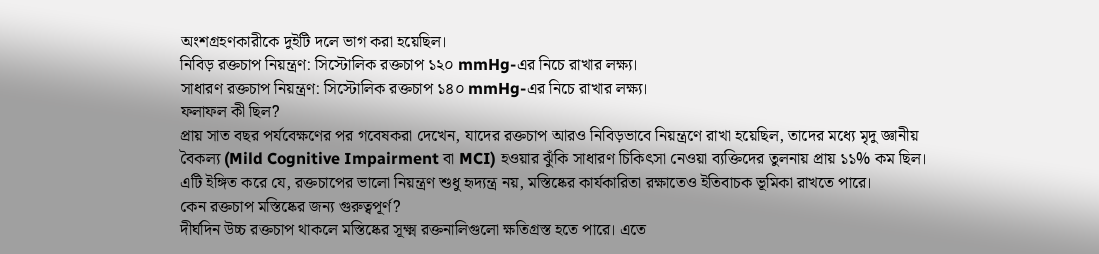অংশগ্রহণকারীকে দুইটি দলে ভাগ করা হয়েছিল।
নিবিড় রক্তচাপ নিয়ন্ত্রণ: সিস্টোলিক রক্তচাপ ১২০ mmHg-এর নিচে রাখার লক্ষ্য।
সাধারণ রক্তচাপ নিয়ন্ত্রণ: সিস্টোলিক রক্তচাপ ১৪০ mmHg-এর নিচে রাখার লক্ষ্য।
ফলাফল কী ছিল?
প্রায় সাত বছর পর্যবেক্ষণের পর গবেষকরা দেখেন, যাদের রক্তচাপ আরও নিবিড়ভাবে নিয়ন্ত্রণে রাখা হয়েছিল, তাদের মধ্যে মৃদু জ্ঞানীয় বৈকল্য (Mild Cognitive Impairment বা MCI) হওয়ার ঝুঁকি সাধারণ চিকিৎসা নেওয়া ব্যক্তিদের তুলনায় প্রায় ১১% কম ছিল।
এটি ইঙ্গিত করে যে, রক্তচাপের ভালো নিয়ন্ত্রণ শুধু হৃদ্যন্ত্র নয়, মস্তিষ্কের কার্যকারিতা রক্ষাতেও ইতিবাচক ভূমিকা রাখতে পারে।
কেন রক্তচাপ মস্তিষ্কের জন্য গুরুত্বপূর্ণ?
দীর্ঘদিন উচ্চ রক্তচাপ থাকলে মস্তিষ্কের সূক্ষ্ম রক্তনালিগুলো ক্ষতিগ্রস্ত হতে পারে। এতে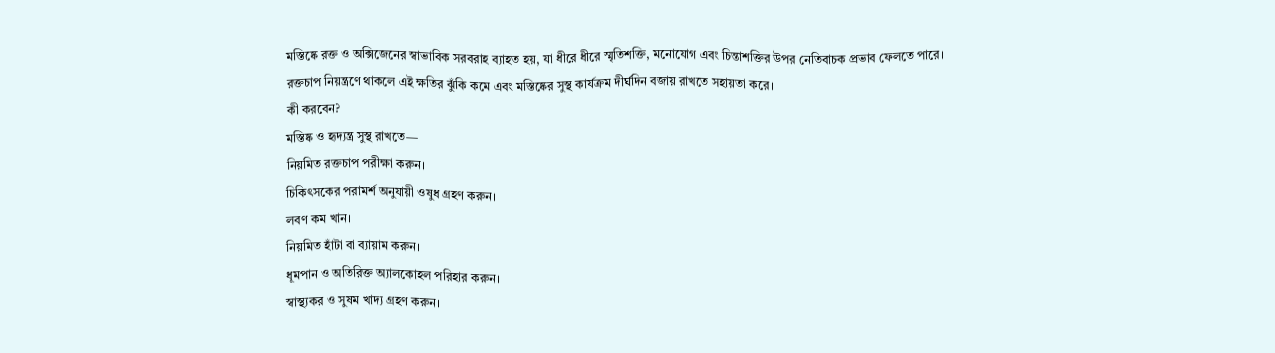মস্তিষ্কে রক্ত ও অক্সিজেনের স্বাভাবিক সরবরাহ ব্যাহত হয়, যা ধীরে ধীরে স্মৃতিশক্তি, মনোযোগ এবং চিন্তাশক্তির উপর নেতিবাচক প্রভাব ফেলতে পারে।
রক্তচাপ নিয়ন্ত্রণে থাকলে এই ক্ষতির ঝুঁকি কমে এবং মস্তিষ্কের সুস্থ কার্যক্রম দীর্ঘদিন বজায় রাখতে সহায়তা করে।
কী করবেন?
মস্তিষ্ক ও হৃদ্যন্ত্র সুস্থ রাখতে—
নিয়মিত রক্তচাপ পরীক্ষা করুন।
চিকিৎসকের পরামর্শ অনুযায়ী ওষুধ গ্রহণ করুন।
লবণ কম খান।
নিয়মিত হাঁটা বা ব্যায়াম করুন।
ধূমপান ও অতিরিক্ত অ্যালকোহল পরিহার করুন।
স্বাস্থ্যকর ও সুষম খাদ্য গ্রহণ করুন।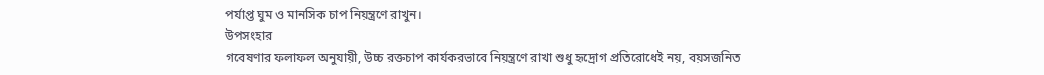পর্যাপ্ত ঘুম ও মানসিক চাপ নিয়ন্ত্রণে রাখুন।
উপসংহার
গবেষণার ফলাফল অনুযায়ী, উচ্চ রক্তচাপ কার্যকরভাবে নিয়ন্ত্রণে রাখা শুধু হৃদ্রোগ প্রতিরোধেই নয়, বয়সজনিত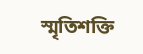স্মৃতিশক্তি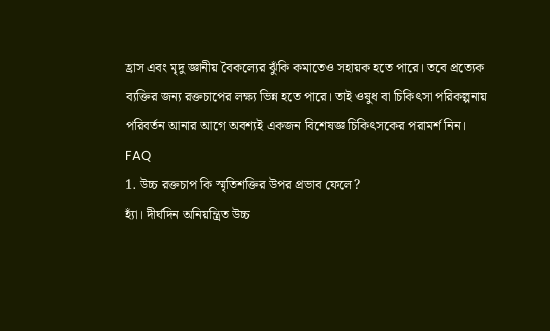হ্রাস এবং মৃদু জ্ঞানীয় বৈকল্যের ঝুঁকি কমাতেও সহায়ক হতে পারে। তবে প্রত্যেক ব্যক্তির জন্য রক্তচাপের লক্ষ্য ভিন্ন হতে পারে। তাই ওষুধ বা চিকিৎসা পরিকল্পনায় পরিবর্তন আনার আগে অবশ্যই একজন বিশেষজ্ঞ চিকিৎসকের পরামর্শ নিন।
FAQ
1. উচ্চ রক্তচাপ কি স্মৃতিশক্তির উপর প্রভাব ফেলে?
হ্যাঁ। দীর্ঘদিন অনিয়ন্ত্রিত উচ্চ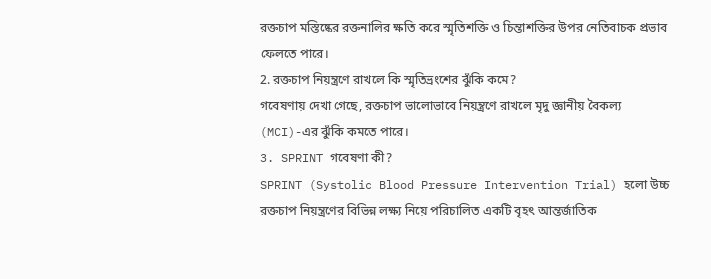রক্তচাপ মস্তিষ্কের রক্তনালির ক্ষতি করে স্মৃতিশক্তি ও চিন্তাশক্তির উপর নেতিবাচক প্রভাব ফেলতে পারে।
2. রক্তচাপ নিয়ন্ত্রণে রাখলে কি স্মৃতিভ্রংশের ঝুঁকি কমে?
গবেষণায় দেখা গেছে, রক্তচাপ ভালোভাবে নিয়ন্ত্রণে রাখলে মৃদু জ্ঞানীয় বৈকল্য (MCI)-এর ঝুঁকি কমতে পারে।
3. SPRINT গবেষণা কী?
SPRINT (Systolic Blood Pressure Intervention Trial) হলো উচ্চ রক্তচাপ নিয়ন্ত্রণের বিভিন্ন লক্ষ্য নিয়ে পরিচালিত একটি বৃহৎ আন্তর্জাতিক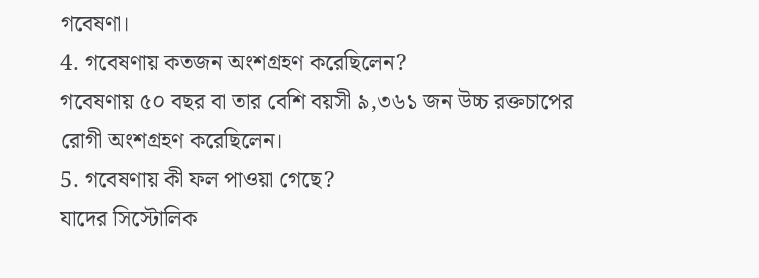গবেষণা।
4. গবেষণায় কতজন অংশগ্রহণ করেছিলেন?
গবেষণায় ৫০ বছর বা তার বেশি বয়সী ৯,৩৬১ জন উচ্চ রক্তচাপের রোগী অংশগ্রহণ করেছিলেন।
5. গবেষণায় কী ফল পাওয়া গেছে?
যাদের সিস্টোলিক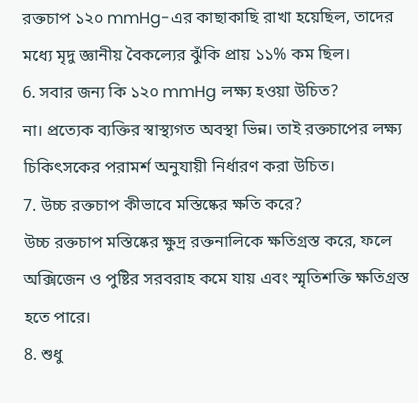রক্তচাপ ১২০ mmHg-এর কাছাকাছি রাখা হয়েছিল, তাদের মধ্যে মৃদু জ্ঞানীয় বৈকল্যের ঝুঁকি প্রায় ১১% কম ছিল।
6. সবার জন্য কি ১২০ mmHg লক্ষ্য হওয়া উচিত?
না। প্রত্যেক ব্যক্তির স্বাস্থ্যগত অবস্থা ভিন্ন। তাই রক্তচাপের লক্ষ্য চিকিৎসকের পরামর্শ অনুযায়ী নির্ধারণ করা উচিত।
7. উচ্চ রক্তচাপ কীভাবে মস্তিষ্কের ক্ষতি করে?
উচ্চ রক্তচাপ মস্তিষ্কের ক্ষুদ্র রক্তনালিকে ক্ষতিগ্রস্ত করে, ফলে অক্সিজেন ও পুষ্টির সরবরাহ কমে যায় এবং স্মৃতিশক্তি ক্ষতিগ্রস্ত হতে পারে।
8. শুধু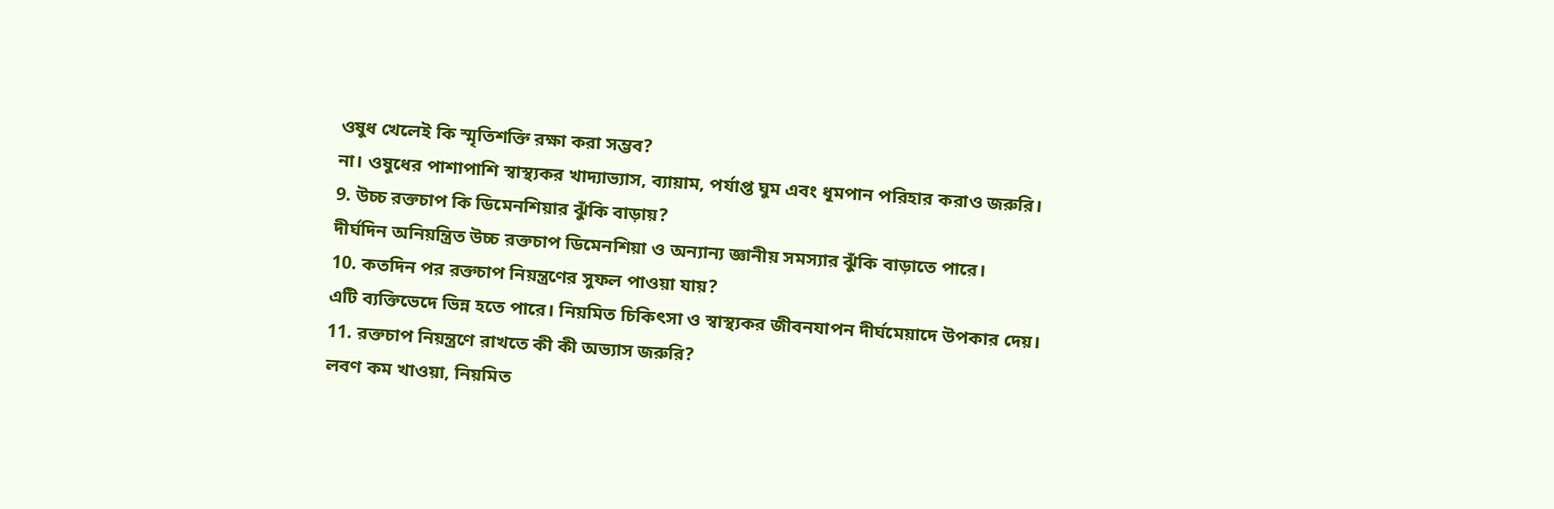ওষুধ খেলেই কি স্মৃতিশক্তি রক্ষা করা সম্ভব?
না। ওষুধের পাশাপাশি স্বাস্থ্যকর খাদ্যাভ্যাস, ব্যায়াম, পর্যাপ্ত ঘুম এবং ধূমপান পরিহার করাও জরুরি।
9. উচ্চ রক্তচাপ কি ডিমেনশিয়ার ঝুঁকি বাড়ায়?
দীর্ঘদিন অনিয়ন্ত্রিত উচ্চ রক্তচাপ ডিমেনশিয়া ও অন্যান্য জ্ঞানীয় সমস্যার ঝুঁকি বাড়াতে পারে।
10. কতদিন পর রক্তচাপ নিয়ন্ত্রণের সুফল পাওয়া যায়?
এটি ব্যক্তিভেদে ভিন্ন হতে পারে। নিয়মিত চিকিৎসা ও স্বাস্থ্যকর জীবনযাপন দীর্ঘমেয়াদে উপকার দেয়।
11. রক্তচাপ নিয়ন্ত্রণে রাখতে কী কী অভ্যাস জরুরি?
লবণ কম খাওয়া, নিয়মিত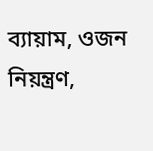ব্যায়াম, ওজন নিয়ন্ত্রণ,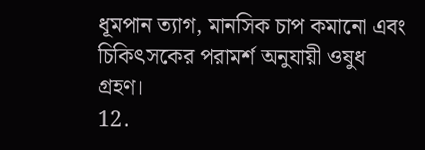ধূমপান ত্যাগ, মানসিক চাপ কমানো এবং চিকিৎসকের পরামর্শ অনুযায়ী ওষুধ গ্রহণ।
12.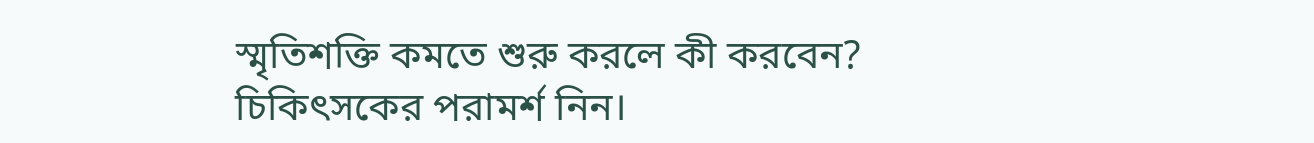স্মৃতিশক্তি কমতে শুরু করলে কী করবেন?
চিকিৎসকের পরামর্শ নিন।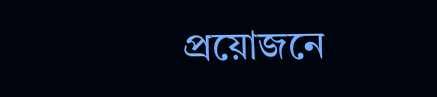প্রয়োজনে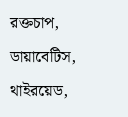রক্তচাপ, ডায়াবেটিস, থাইরয়েড,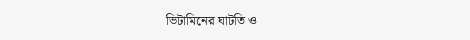ভিটামিনের ঘাটতি ও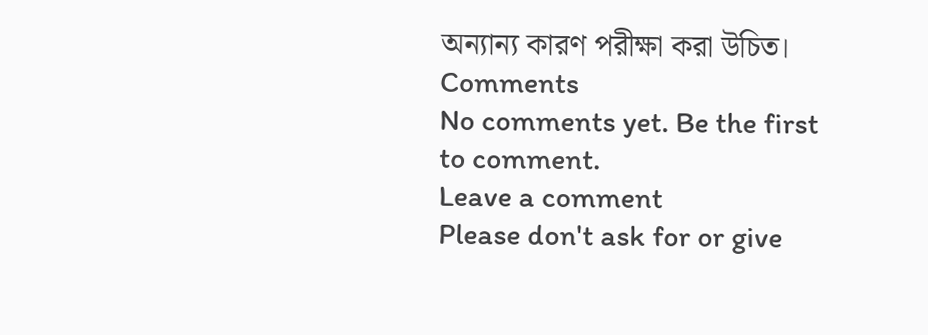অন্যান্য কারণ পরীক্ষা করা উচিত।
Comments
No comments yet. Be the first to comment.
Leave a comment
Please don't ask for or give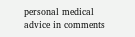personal medical advice in comments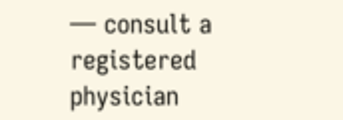— consult a registered physician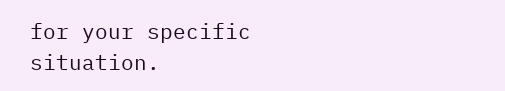for your specific situation.